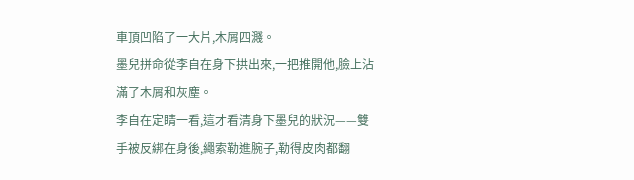車頂凹陷了一大片,木屑四濺。
墨兒拼命從李自在身下拱出來,一把推開他,臉上沾滿了木屑和灰塵。
李自在定睛一看,這才看清身下墨兒的狀況——雙手被反綁在身後,繩索勒進腕子,勒得皮肉都翻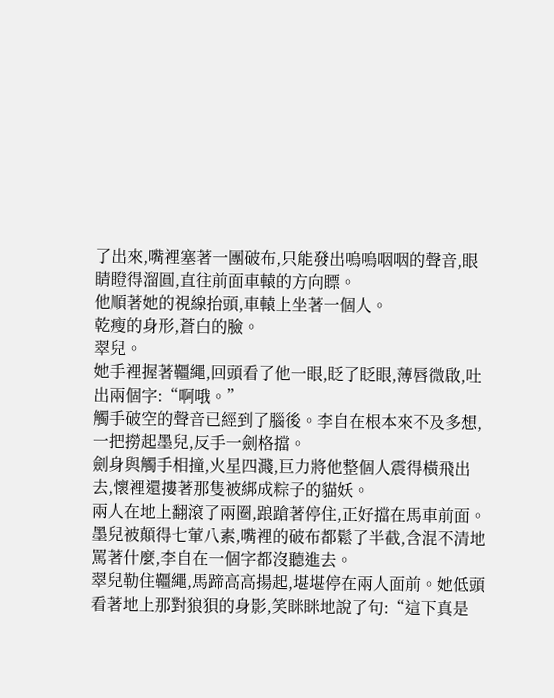了出來,嘴裡塞著一團破布,只能發出嗚嗚咽咽的聲音,眼睛瞪得溜圓,直往前面車轅的方向瞟。
他順著她的視線抬頭,車轅上坐著一個人。
乾瘦的身形,蒼白的臉。
翠兒。
她手裡握著韁繩,回頭看了他一眼,眨了眨眼,薄唇微啟,吐出兩個字:“啊哦。”
觸手破空的聲音已經到了腦後。李自在根本來不及多想,一把撈起墨兒,反手一劍格擋。
劍身與觸手相撞,火星四濺,巨力將他整個人震得橫飛出去,懷裡還摟著那隻被綁成粽子的貓妖。
兩人在地上翻滾了兩圈,踉蹌著停住,正好擋在馬車前面。
墨兒被顛得七葷八素,嘴裡的破布都鬆了半截,含混不清地罵著什麼,李自在一個字都沒聽進去。
翠兒勒住韁繩,馬蹄高高揚起,堪堪停在兩人面前。她低頭看著地上那對狼狽的身影,笑眯眯地說了句:“這下真是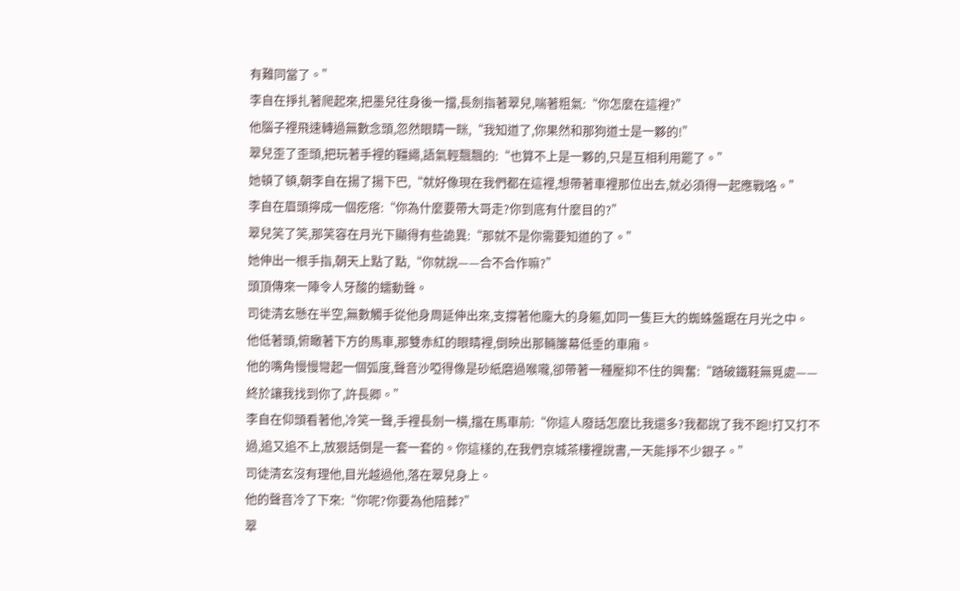有難同當了。”
李自在掙扎著爬起來,把墨兒往身後一擋,長劍指著翠兒,喘著粗氣:“你怎麼在這裡?”
他腦子裡飛速轉過無數念頭,忽然眼睛一眯,“我知道了,你果然和那狗道士是一夥的!”
翠兒歪了歪頭,把玩著手裡的韁繩,語氣輕飄飄的:“也算不上是一夥的,只是互相利用罷了。”
她頓了頓,朝李自在揚了揚下巴,“就好像現在我們都在這裡,想帶著車裡那位出去,就必須得一起應戰咯。”
李自在眉頭擰成一個疙瘩:“你為什麼要帶大哥走?你到底有什麼目的?”
翠兒笑了笑,那笑容在月光下顯得有些詭異:“那就不是你需要知道的了。”
她伸出一根手指,朝天上點了點,“你就說——合不合作嘛?”
頭頂傳來一陣令人牙酸的蠕動聲。
司徒清玄懸在半空,無數觸手從他身周延伸出來,支撐著他龐大的身軀,如同一隻巨大的蜘蛛盤踞在月光之中。
他低著頭,俯瞰著下方的馬車,那雙赤紅的眼睛裡,倒映出那輛簾幕低垂的車廂。
他的嘴角慢慢彎起一個弧度,聲音沙啞得像是砂紙磨過喉嚨,卻帶著一種壓抑不住的興奮:“踏破鐵鞋無覓處——終於讓我找到你了,許長卿。”
李自在仰頭看著他,冷笑一聲,手裡長劍一橫,擋在馬車前:“你這人廢話怎麼比我還多?我都說了我不跑!打又打不過,追又追不上,放狠話倒是一套一套的。你這樣的,在我們京城茶樓裡說書,一天能掙不少銀子。”
司徒清玄沒有理他,目光越過他,落在翠兒身上。
他的聲音冷了下來:“你呢?你要為他陪葬?”
翠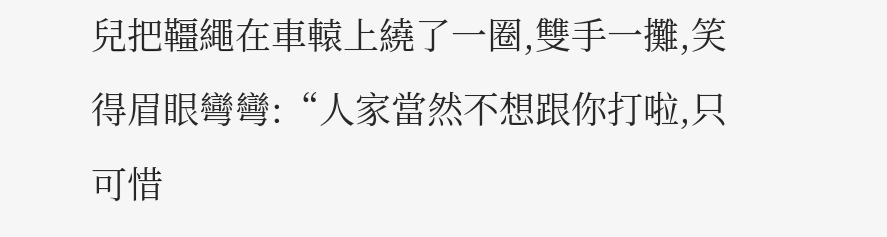兒把韁繩在車轅上繞了一圈,雙手一攤,笑得眉眼彎彎:“人家當然不想跟你打啦,只可惜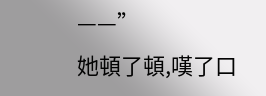——”
她頓了頓,嘆了口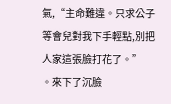氣,“主命難違。只求公子等會兒對我下手輕點,別把人家這張臉打花了。”
。來下了沉臉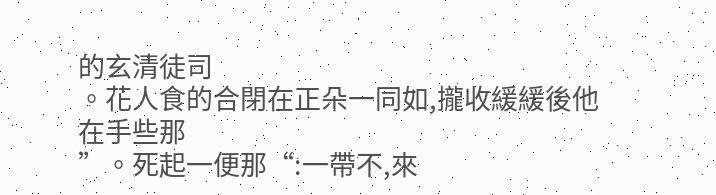的玄清徒司
。花人食的合閉在正朵一同如,攏收緩緩後他在手些那
”。死起一便那“:一帶不,來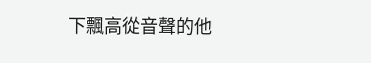下飄高從音聲的他